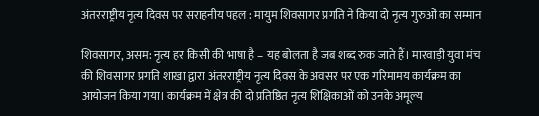अंतरराष्ट्रीय नृत्य दिवस पर सराहनीय पहल : मायुम शिवसागर प्रगति ने किया दो नृत्य गुरुओं का सम्मान

शिवसागर, असम: नृत्य हर किसी की भाषा है – यह बोलता है जब शब्द रुक जाते हैं। मारवाड़ी युवा मंच की शिवसागर प्रगति शाखा द्वारा अंतरराष्ट्रीय नृत्य दिवस के अवसर पर एक गरिमामय कार्यक्रम का आयोजन किया गया। कार्यक्रम में क्षेत्र की दो प्रतिष्ठित नृत्य शिक्षिकाओं को उनके अमूल्य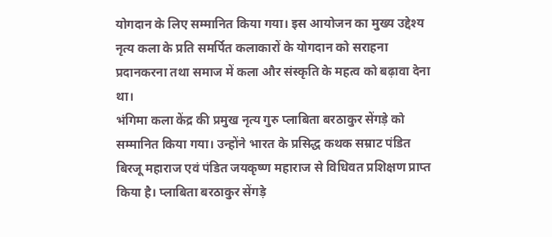योगदान के लिए सम्मानित किया गया। इस आयोजन का मुख्य उद्देश्य नृत्य कला के प्रति समर्पित कलाकारों के योगदान को सराहना प्रदानकरना तथा समाज में कला और संस्कृति के महत्व को बढ़ावा देना था।
भंगिमा कला केंद्र की प्रमुख नृत्य गुरु प्लाबिता बरठाकुर सेंगड़े को सम्मानित किया गया। उन्होंने भारत के प्रसिद्ध कथक सम्राट पंडित बिरजू महाराज एवं पंडित जयकृष्ण महाराज से विधिवत प्रशिक्षण प्राप्त किया है। प्लाबिता बरठाकुर सेंगड़े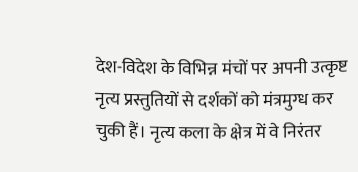देश-विदेश के विभिन्न मंचों पर अपनी उत्कृष्ट नृत्य प्रस्तुतियों से दर्शकों को मंत्रमुग्ध कर चुकी हैं। नृत्य कला के क्षेत्र में वे निरंतर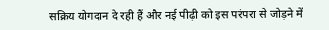सक्रिय योगदान दे रही हैं और नई पीढ़ी को इस परंपरा से जोड़ने में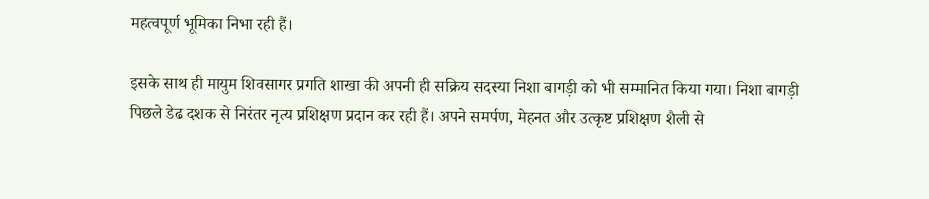महत्वपूर्ण भूमिका निभा रही हैं।

इसके साथ ही मायुम शिवसागर प्रगति शाखा की अपनी ही सक्रिय सदस्या निशा बागड़ी को भी सम्मानित किया गया। निशा बागड़ी पिछले डेढ दशक से निरंतर नृत्य प्रशिक्षण प्रदान कर रही हैं। अपने समर्पण, मेहनत और उत्कृष्ट प्रशिक्षण शैली से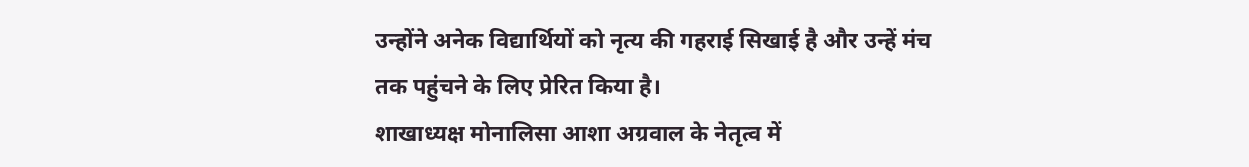उन्होंने अनेक विद्यार्थियों को नृत्य की गहराई सिखाई है और उन्हें मंच तक पहुंचने के लिए प्रेरित किया है।
शाखाध्यक्ष मोनालिसा आशा अग्रवाल के नेतृत्व में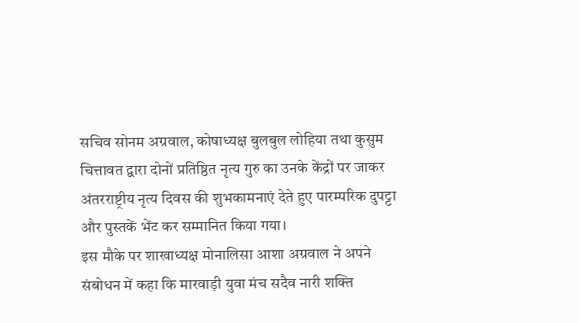सचिव सोनम अग्रवाल, कोषाध्यक्ष बुलबुल लोहिया तथा कुसुम चित्तावत द्वारा दोनों प्रतिष्ठित नृत्य गुरु का उनके केंद्रों पर जाकर अंतरराष्ट्रीय नृत्य दिवस की शुभकामनाएं देते हुए पारम्परिक दुपट्टा और पुस्तकें भेंट कर सम्मानित किया गया।
इस मौके पर शाखाध्यक्ष मोनालिसा आशा अग्रवाल ने अपने संबोधन में कहा कि मारवाड़ी युवा मंच सदैव नारी शक्ति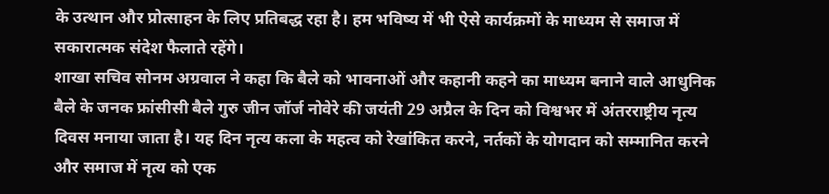के उत्थान और प्रोत्साहन के लिए प्रतिबद्ध रहा है। हम भविष्य में भी ऐसे कार्यक्रमों के माध्यम से समाज में सकारात्मक संदेश फैलाते रहेंगे।
शाखा सचिव सोनम अग्रवाल ने कहा कि बैले को भावनाओं और कहानी कहने का माध्यम बनाने वाले आधुनिक बैले के जनक फ्रांसीसी बैले गुरु जीन जॉर्ज नोवेरे की जयंती 29 अप्रैल के दिन को विश्वभर में अंतरराष्ट्रीय नृत्य दिवस मनाया जाता है। यह दिन नृत्य कला के महत्व को रेखांकित करने, नर्तकों के योगदान को सम्मानित करने और समाज में नृत्य को एक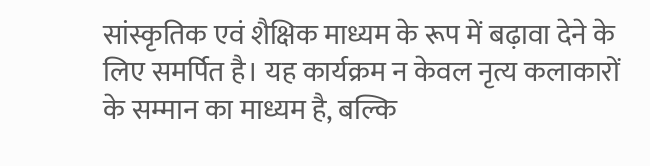सांस्कृतिक एवं शैक्षिक माध्यम के रूप में बढ़ावा देने के लिए समर्पित है। यह कार्यक्रम न केवल नृत्य कलाकारों के सम्मान का माध्यम है, बल्कि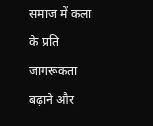समाज में कला के प्रति जागरूकता बढ़ाने और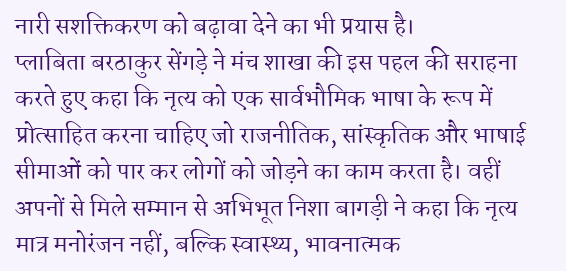नारी सशक्तिकरण को बढ़ावा देने का भी प्रयास है।
प्लाबिता बरठाकुर सेंगड़े ने मंच शाखा की इस पहल की सराहना करते हुए कहा कि नृत्य को एक सार्वभौमिक भाषा के रूप में प्रोत्साहित करना चाहिए जो राजनीतिक, सांस्कृतिक और भाषाई सीमाओं को पार कर लोगों को जोड़ने का काम करता है। वहीं अपनों से मिले सम्मान से अभिभूत निशा बागड़ी ने कहा कि नृत्य मात्र मनोरंजन नहीं, बल्कि स्वास्थ्य, भावनात्मक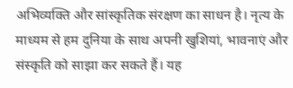अभिव्यक्ति और सांस्कृतिक संरक्षण का साधन है। नृत्य के माध्यम से हम दुनिया के साथ अपनी खुशियां, भावनाएं और संस्कृति को साझा कर सकते हैं। यह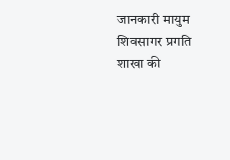जानकारी मायुम शिवसागर प्रगति शाखा की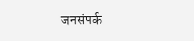जनसंपर्क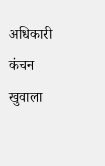अधिकारी कंचन खुवाला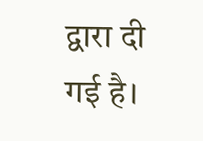द्वारा दी गई है।